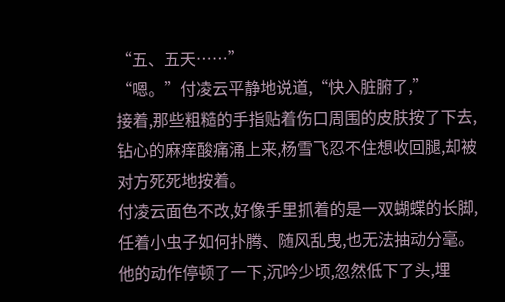“五、五天……”
“嗯。”付凌云平静地说道,“快入脏腑了,”
接着,那些粗糙的手指贴着伤口周围的皮肤按了下去,钻心的麻痒酸痛涌上来,杨雪飞忍不住想收回腿,却被对方死死地按着。
付凌云面色不改,好像手里抓着的是一双蝴蝶的长脚,任着小虫子如何扑腾、随风乱曳,也无法抽动分毫。
他的动作停顿了一下,沉吟少顷,忽然低下了头,埋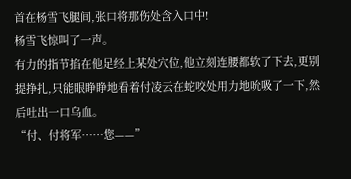首在杨雪飞腿间,张口将那伤处含入口中!
杨雪飞惊叫了一声。
有力的指节掐在他足经上某处穴位,他立刻连腰都软了下去,更别提挣扎,只能眼睁睁地看着付凌云在蛇咬处用力地吮吸了一下,然后吐出一口乌血。
“付、付将军……您——”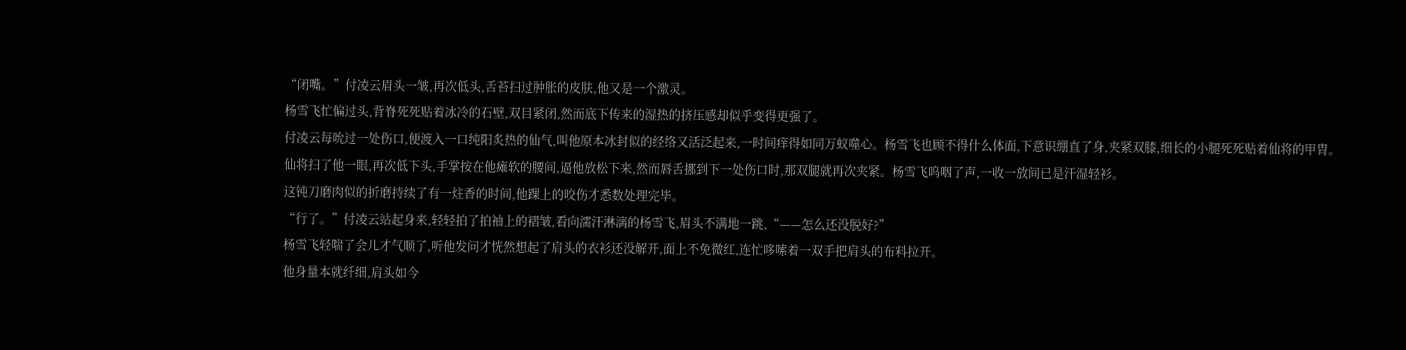“闭嘴。”付凌云眉头一皱,再次低头,舌苔扫过肿胀的皮肤,他又是一个激灵。
杨雪飞忙偏过头,背脊死死贴着冰冷的石壁,双目紧闭,然而底下传来的湿热的挤压感却似乎变得更强了。
付凌云每吮过一处伤口,便渡入一口纯阳炙热的仙气,叫他原本冰封似的经络又活泛起来,一时间痒得如同万蚁噬心。杨雪飞也顾不得什么体面,下意识绷直了身,夹紧双膝,细长的小腿死死贴着仙将的甲胄。
仙将扫了他一眼,再次低下头,手掌按在他瘫软的腰间,逼他放松下来,然而唇舌挪到下一处伤口时,那双腿就再次夹紧。杨雪飞呜咽了声,一收一放间已是汗湿轻衫。
这钝刀磨肉似的折磨持续了有一炷香的时间,他踝上的咬伤才悉数处理完毕。
“行了。”付凌云站起身来,轻轻拍了拍袖上的褶皱,看向濡汗淋漓的杨雪飞,眉头不满地一跳,“——怎么还没脱好?”
杨雪飞轻喘了会儿才气顺了,听他发问才恍然想起了肩头的衣衫还没解开,面上不免微红,连忙哆嗦着一双手把肩头的布料拉开。
他身量本就纤细,肩头如今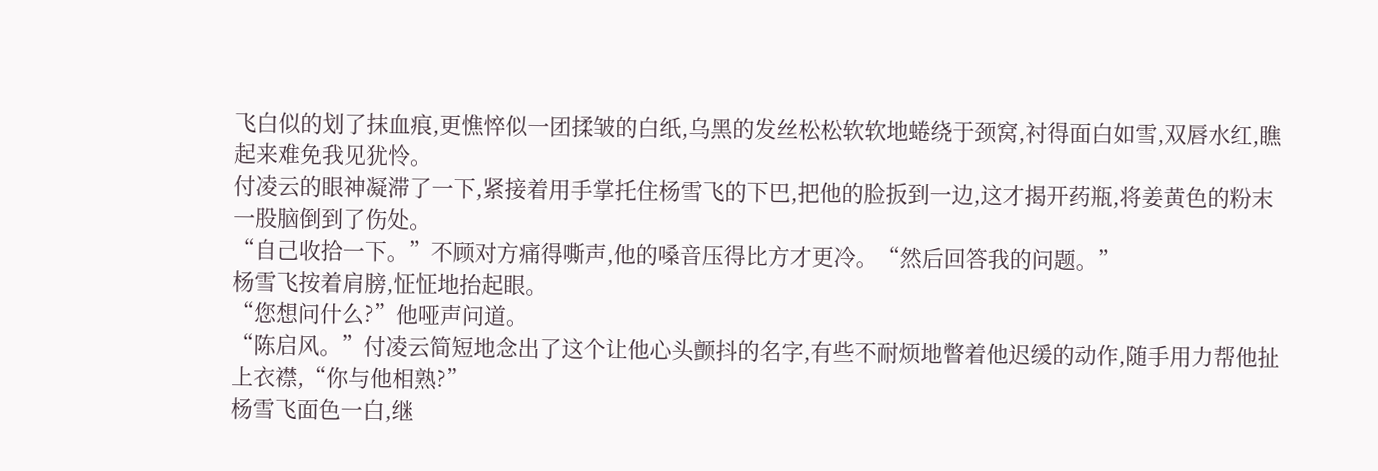飞白似的划了抹血痕,更憔悴似一团揉皱的白纸,乌黑的发丝松松软软地蜷绕于颈窝,衬得面白如雪,双唇水红,瞧起来难免我见犹怜。
付凌云的眼神凝滞了一下,紧接着用手掌托住杨雪飞的下巴,把他的脸扳到一边,这才揭开药瓶,将姜黄色的粉末一股脑倒到了伤处。
“自己收拾一下。”不顾对方痛得嘶声,他的嗓音压得比方才更冷。“然后回答我的问题。”
杨雪飞按着肩膀,怔怔地抬起眼。
“您想问什么?”他哑声问道。
“陈启风。”付凌云简短地念出了这个让他心头颤抖的名字,有些不耐烦地瞥着他迟缓的动作,随手用力帮他扯上衣襟,“你与他相熟?”
杨雪飞面色一白,继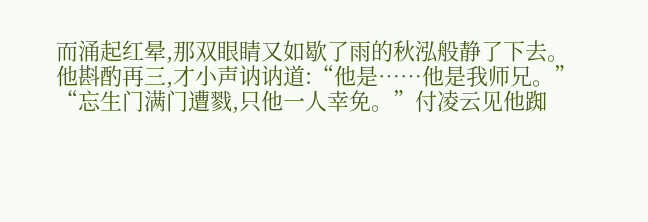而涌起红晕,那双眼睛又如歇了雨的秋泓般静了下去。
他斟酌再三,才小声讷讷道:“他是……他是我师兄。”
“忘生门满门遭戮,只他一人幸免。”付凌云见他踟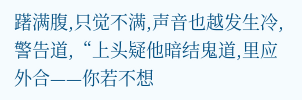躇满腹,只觉不满,声音也越发生冷,警告道,“上头疑他暗结鬼道,里应外合——你若不想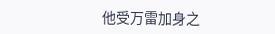他受万雷加身之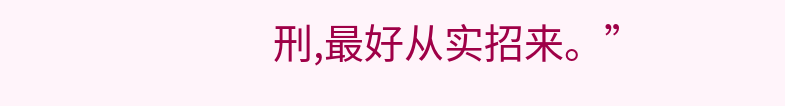刑,最好从实招来。”